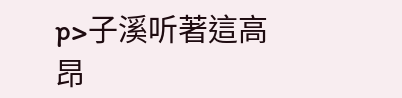p>子溪听著這高昂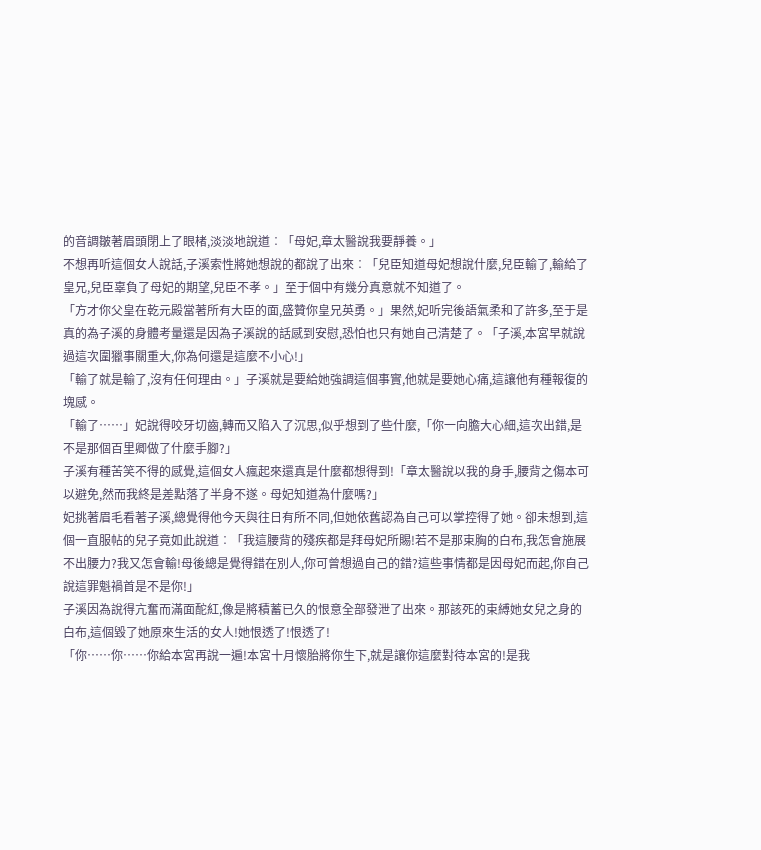的音調皺著眉頭閉上了眼楮,淡淡地說道︰「母妃,章太醫說我要靜養。」
不想再听這個女人說話,子溪索性將她想說的都說了出來︰「兒臣知道母妃想說什麼,兒臣輸了,輸給了皇兄,兒臣辜負了母妃的期望,兒臣不孝。」至于個中有幾分真意就不知道了。
「方才你父皇在乾元殿當著所有大臣的面,盛贊你皇兄英勇。」果然,妃听完後語氣柔和了許多,至于是真的為子溪的身體考量還是因為子溪說的話感到安慰,恐怕也只有她自己清楚了。「子溪,本宮早就說過這次圍獵事關重大,你為何還是這麼不小心!」
「輸了就是輸了,沒有任何理由。」子溪就是要給她強調這個事實,他就是要她心痛,這讓他有種報復的塊感。
「輸了……」妃說得咬牙切齒,轉而又陷入了沉思,似乎想到了些什麼,「你一向膽大心細,這次出錯,是不是那個百里卿做了什麼手腳?」
子溪有種苦笑不得的感覺,這個女人瘋起來還真是什麼都想得到!「章太醫說以我的身手,腰背之傷本可以避免,然而我終是差點落了半身不遂。母妃知道為什麼嗎?」
妃挑著眉毛看著子溪,總覺得他今天與往日有所不同,但她依舊認為自己可以掌控得了她。卻未想到,這個一直服帖的兒子竟如此說道︰「我這腰背的殘疾都是拜母妃所賜!若不是那束胸的白布,我怎會施展不出腰力?我又怎會輸!母後總是覺得錯在別人,你可曾想過自己的錯?這些事情都是因母妃而起,你自己說這罪魁禍首是不是你!」
子溪因為說得亢奮而滿面酡紅,像是將積蓄已久的恨意全部發泄了出來。那該死的束縛她女兒之身的白布,這個毀了她原來生活的女人!她恨透了!恨透了!
「你……你……你給本宮再說一遍!本宮十月懷胎將你生下,就是讓你這麼對待本宮的!是我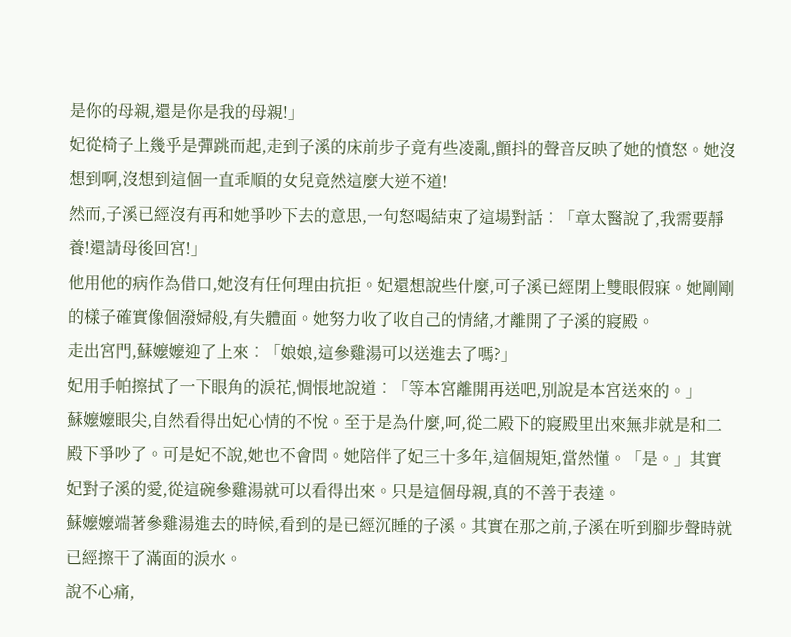是你的母親,還是你是我的母親!」
妃從椅子上幾乎是彈跳而起,走到子溪的床前步子竟有些凌亂,顫抖的聲音反映了她的憤怒。她沒想到啊,沒想到這個一直乖順的女兒竟然這麼大逆不道!
然而,子溪已經沒有再和她爭吵下去的意思,一句怒喝結束了這場對話︰「章太醫說了,我需要靜養!還請母後回宮!」
他用他的病作為借口,她沒有任何理由抗拒。妃還想說些什麼,可子溪已經閉上雙眼假寐。她剛剛的樣子確實像個潑婦般,有失體面。她努力收了收自己的情緒,才離開了子溪的寢殿。
走出宮門,蘇嬤嬤迎了上來︰「娘娘,這參雞湯可以送進去了嗎?」
妃用手帕擦拭了一下眼角的淚花,惆悵地說道︰「等本宮離開再送吧,別說是本宮送來的。」
蘇嬤嬤眼尖,自然看得出妃心情的不悅。至于是為什麼,呵,從二殿下的寢殿里出來無非就是和二殿下爭吵了。可是妃不說,她也不會問。她陪伴了妃三十多年,這個規矩,當然懂。「是。」其實妃對子溪的愛,從這碗參雞湯就可以看得出來。只是這個母親,真的不善于表達。
蘇嬤嬤端著參雞湯進去的時候,看到的是已經沉睡的子溪。其實在那之前,子溪在听到腳步聲時就已經擦干了滿面的淚水。
說不心痛,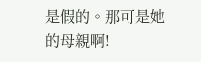是假的。那可是她的母親啊!